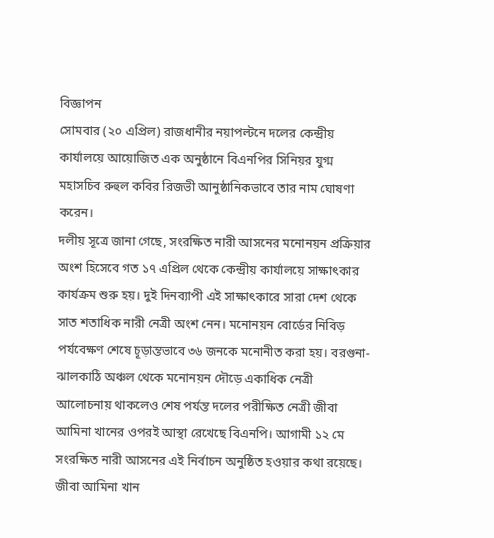বিজ্ঞাপন
সোমবার (২০ এপ্রিল) রাজধানীর নয়াপল্টনে দলের কেন্দ্রীয় কার্যালয়ে আয়োজিত এক অনুষ্ঠানে বিএনপির সিনিয়র যুগ্ম মহাসচিব রুহুল কবির রিজভী আনুষ্ঠানিকভাবে তার নাম ঘোষণা করেন।
দলীয় সূত্রে জানা গেছে, সংরক্ষিত নারী আসনের মনোনয়ন প্রক্রিয়ার অংশ হিসেবে গত ১৭ এপ্রিল থেকে কেন্দ্রীয় কার্যালয়ে সাক্ষাৎকার কার্যক্রম শুরু হয়। দুই দিনব্যাপী এই সাক্ষাৎকারে সারা দেশ থেকে সাত শতাধিক নারী নেত্রী অংশ নেন। মনোনয়ন বোর্ডের নিবিড় পর্যবেক্ষণ শেষে চূড়ান্তভাবে ৩৬ জনকে মনোনীত করা হয়। বরগুনা-ঝালকাঠি অঞ্চল থেকে মনোনয়ন দৌড়ে একাধিক নেত্রী আলোচনায় থাকলেও শেষ পর্যন্ত দলের পরীক্ষিত নেত্রী জীবা আমিনা খানের ওপরই আস্থা রেখেছে বিএনপি। আগামী ১২ মে সংরক্ষিত নারী আসনের এই নির্বাচন অনুষ্ঠিত হওয়ার কথা রয়েছে।
জীবা আমিনা খান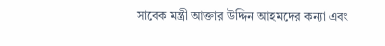সাবেক মন্ত্রী আক্তার উদ্দিন আহমদের কন্যা এবং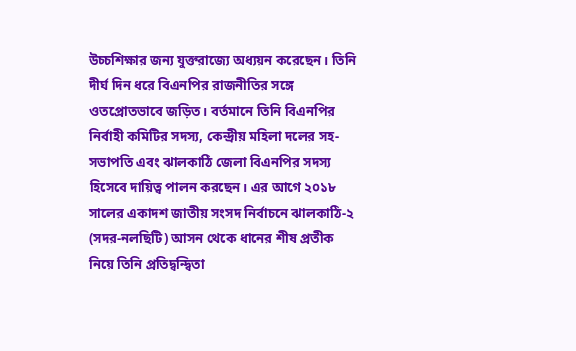উচ্চশিক্ষার জন্য যুক্তরাজ্যে অধ্যয়ন করেছেন। তিনি দীর্ঘ দিন ধরে বিএনপির রাজনীতির সঙ্গে ওতপ্রোতভাবে জড়িত। বর্তমানে তিনি বিএনপির নির্বাহী কমিটির সদস্য, কেন্দ্রীয় মহিলা দলের সহ-সভাপতি এবং ঝালকাঠি জেলা বিএনপির সদস্য হিসেবে দায়িত্ব পালন করছেন। এর আগে ২০১৮ সালের একাদশ জাতীয় সংসদ নির্বাচনে ঝালকাঠি-২ (সদর-নলছিটি) আসন থেকে ধানের শীষ প্রতীক নিয়ে তিনি প্রতিদ্বন্দ্বিতা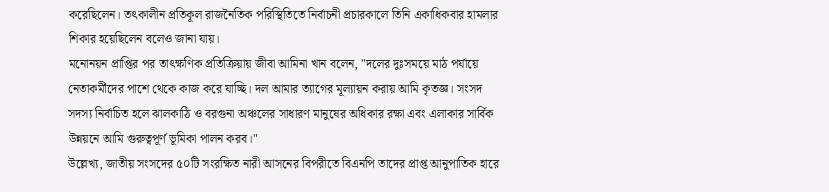করেছিলেন। তৎকালীন প্রতিকূল রাজনৈতিক পরিস্থিতিতে নির্বাচনী প্রচারকালে তিনি একাধিকবার হামলার শিকার হয়েছিলেন বলেও জানা যায়।
মনোনয়ন প্রাপ্তির পর তাৎক্ষণিক প্রতিক্রিয়ায় জীবা আমিনা খান বলেন, "দলের দুঃসময়ে মাঠ পর্যায়ে নেতাকর্মীদের পাশে থেকে কাজ করে যাচ্ছি। দল আমার ত্যাগের মূল্যায়ন করায় আমি কৃতজ্ঞ। সংসদ সদস্য নির্বাচিত হলে ঝালকাঠি ও বরগুনা অঞ্চলের সাধারণ মানুষের অধিকার রক্ষা এবং এলাকার সার্বিক উন্নয়নে আমি গুরুত্বপূর্ণ ভূমিকা পালন করব।"
উল্লেখ্য, জাতীয় সংসদের ৫০টি সংরক্ষিত নারী আসনের বিপরীতে বিএনপি তাদের প্রাপ্ত আনুপাতিক হারে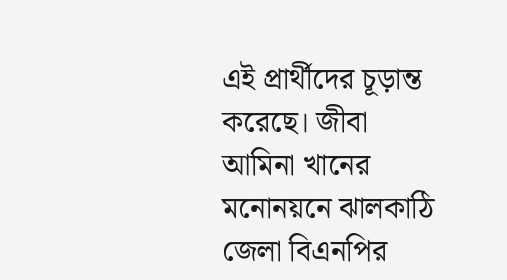এই প্রার্থীদের চূড়ান্ত করেছে। জীবা আমিনা খানের মনোনয়নে ঝালকাঠি জেলা বিএনপির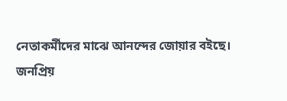নেতাকর্মীদের মাঝে আনন্দের জোয়ার বইছে।
জনপ্রিয়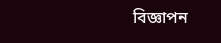বিজ্ঞাপন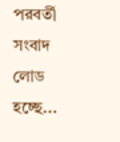পরবর্তী সংবাদ লোড হচ্ছে...